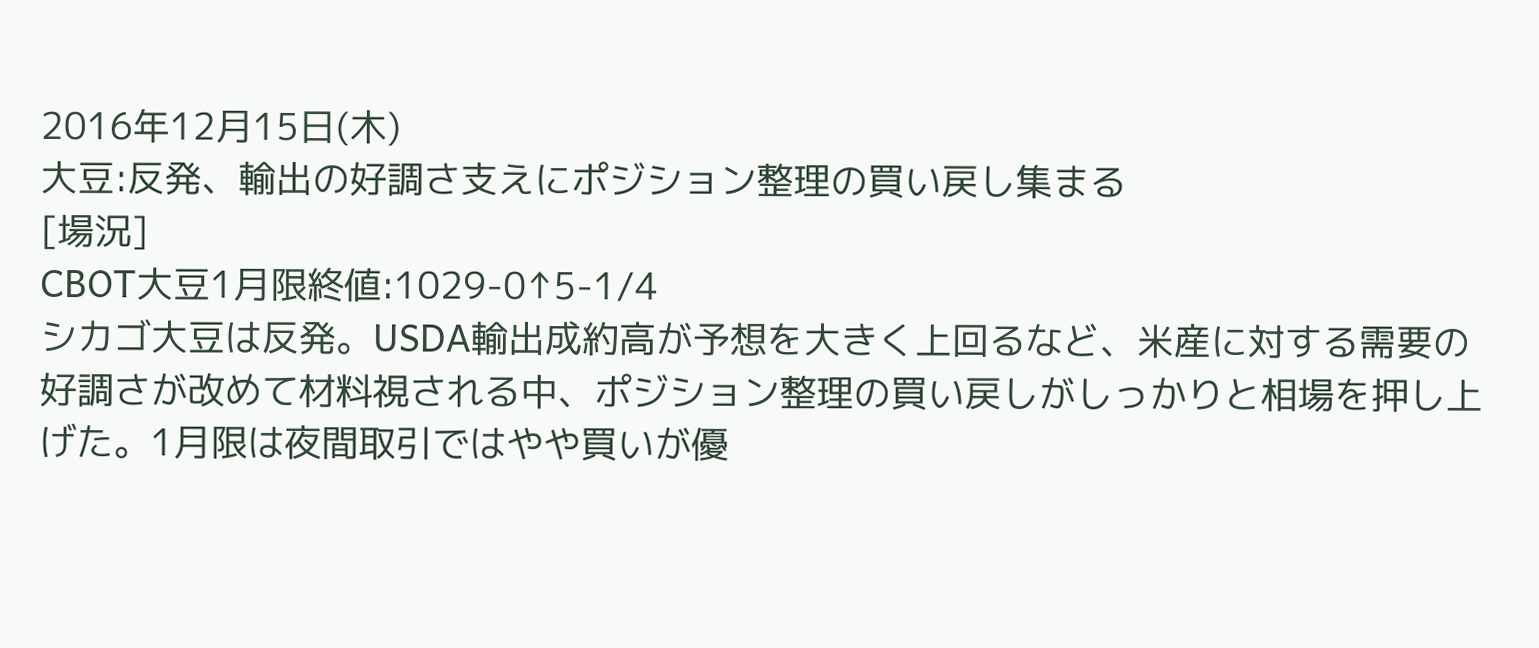2016年12月15日(木)
大豆:反発、輸出の好調さ支えにポジション整理の買い戻し集まる
[場況]
CBOT大豆1月限終値:1029-0↑5-1/4
シカゴ大豆は反発。USDA輸出成約高が予想を大きく上回るなど、米産に対する需要の好調さが改めて材料視される中、ポジション整理の買い戻しがしっかりと相場を押し上げた。1月限は夜間取引ではやや買いが優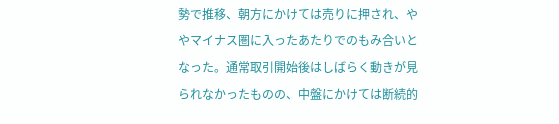勢で推移、朝方にかけては売りに押され、ややマイナス圏に入ったあたりでのもみ合いとなった。通常取引開始後はしばらく動きが見られなかったものの、中盤にかけては断続的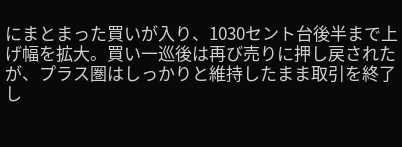にまとまった買いが入り、1030セント台後半まで上げ幅を拡大。買い一巡後は再び売りに押し戻されたが、プラス圏はしっかりと維持したまま取引を終了し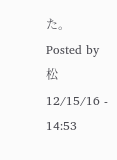た。
Posted by 松 12/15/16 - 14:53